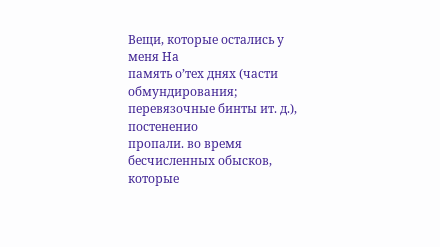Вещи, которые остались у меня Ha
память о’тех днях (части обмундирования;
перевязочные бинты ит. д.), постененио
пропали. во время бесчисленных обысков,
которые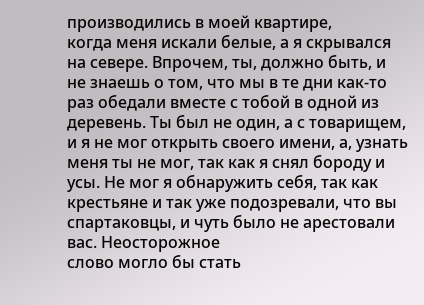производились в моей квартире,
когда меня искали белые, а я скрывался
на севере. Впрочем, ты, должно быть, и
не знаешь о том, что мы в те дни как-то
раз обедали вместе с тобой в одной из
деревень. Ты был не один, а с товарищем,
и я не мог открыть своего имени, а, узнать
меня ты не мог, так как я снял бороду и
усы. Не мог я обнаружить себя, так как
крестьяне и так уже подозревали, что вы
спартаковцы, и чуть было не арестовали
вас. Неосторожное
слово могло бы стать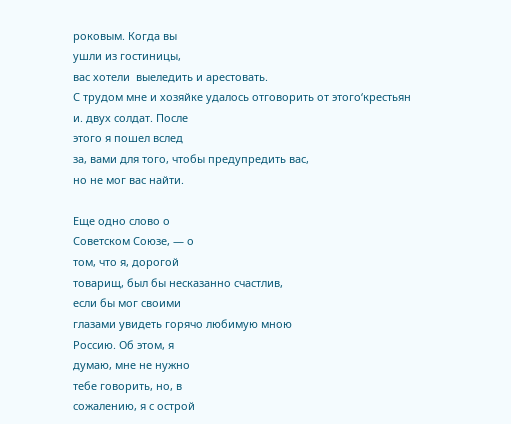роковым. Когда вы
ушли из гостиницы,
вас хотели  выеледить и арестовать.
С трудом мне и хозяйке удалось отговорить от этого‘крестьян
и. двух солдат. После
этого я пошел вслед
за, вами для того, чтобы предупредить вас,
но не мог вас найти.

Еще одно слово о
Советском Союзе, — о
том, что я, дорогой
товарищ, был бы несказанно счастлив,
если бы мог своими
глазами увидеть горячо любимую мною
Россию. Об этом, я
думаю, мне не нужно
тебе говорить, но, в
сожалению, я с острой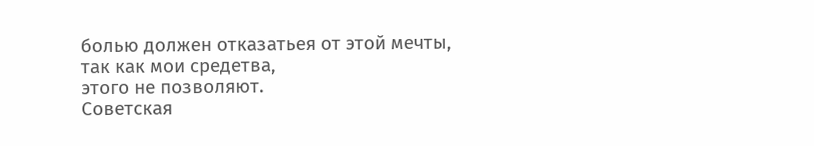болью должен отказатьея от этой мечты,
так как мои средетва,
этого не позволяют.
Советская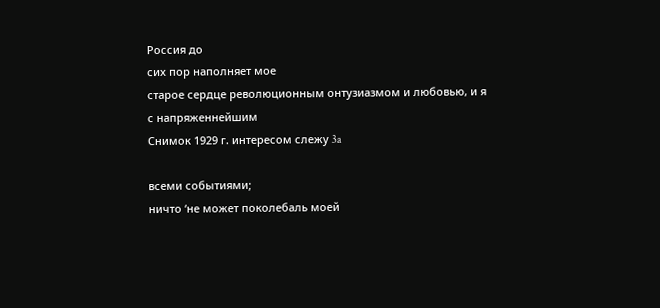Россия до
сих пор наполняет мое
старое сердце революционным онтузиазмом и любовью, и я
с напряженнейшим
Снимок 1929 г. интересом слежу 3a

всеми событиями;
ничто ‘не может поколебаль моей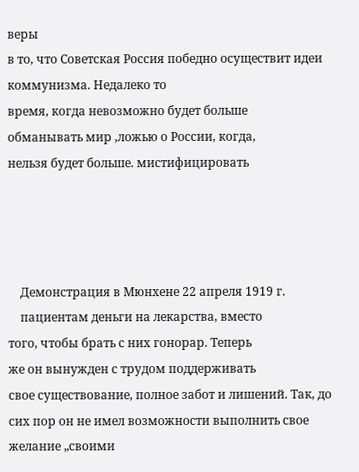веры
в то, что Советская Россия победно осуществит идеи коммунизма. Недалеко то
время, когда невозможно будет больше
обманывать мир ‚ложью о России, когда,
нельзя будет больше. мистифицировать




    Демонстрация в Мюнхене 22 апреля 1919 г.
    пациентам деньги на лекарства, вместо
того, чтобы брать с них гонорар. Теперь
же он вынужден с трудом поддерживать
свое существование, полное забот и лишений. Так, до сих пор он не имел возможности выполнить свое желание „своими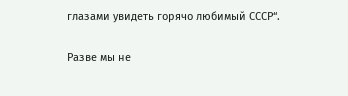глазами увидеть горячо любимый СССР“.

Разве мы не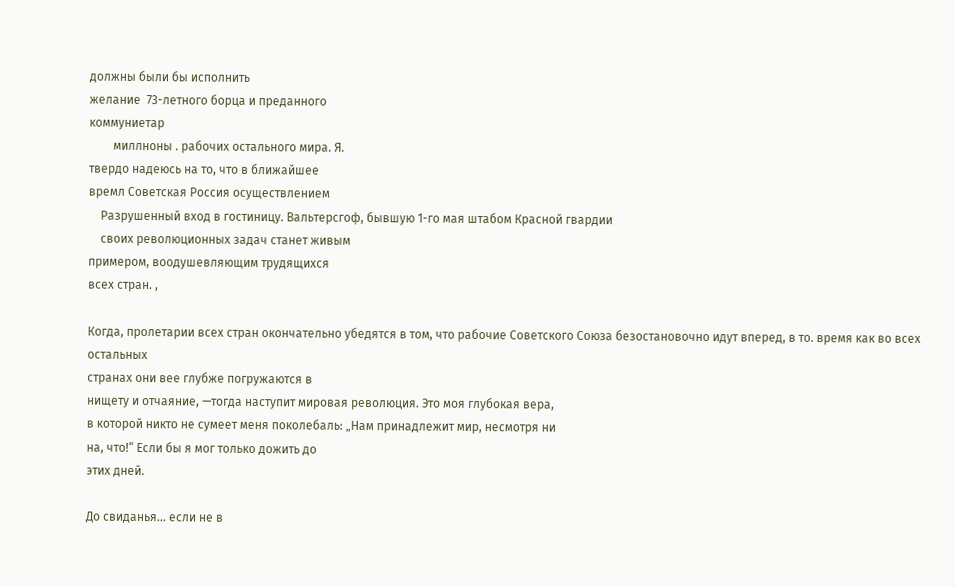должны были бы исполнить
желание  73-летного борца и преданного
коммуниетар
        миллноны . рабочих остального мира. Я.
твердо надеюсь на то, что в ближайшее
времл Советская Россия осуществлением
    Разрушенный вход в гостиницу. Вальтерсгоф, бывшую 1-го мая штабом Красной гвардии
    своих революционных задач станет живым
примером, воодушевляющим трудящихся
всех стран. ,

Когда, пролетарии всех стран окончательно убедятся в том, что рабочие Coветского Союза безостановочно идут вперед, в то. время как во всех остальных
странах они вее глубже погружаются в
нищету и отчаяние, —тогда наступит мировая революция. Это моя глубокая вера,
в которой никто не сумеет меня поколебаль: „Нам принадлежит мир, несмотря ни
на, что!“ Если бы я мог только дожить до
этих дней.

До свиданья... если не в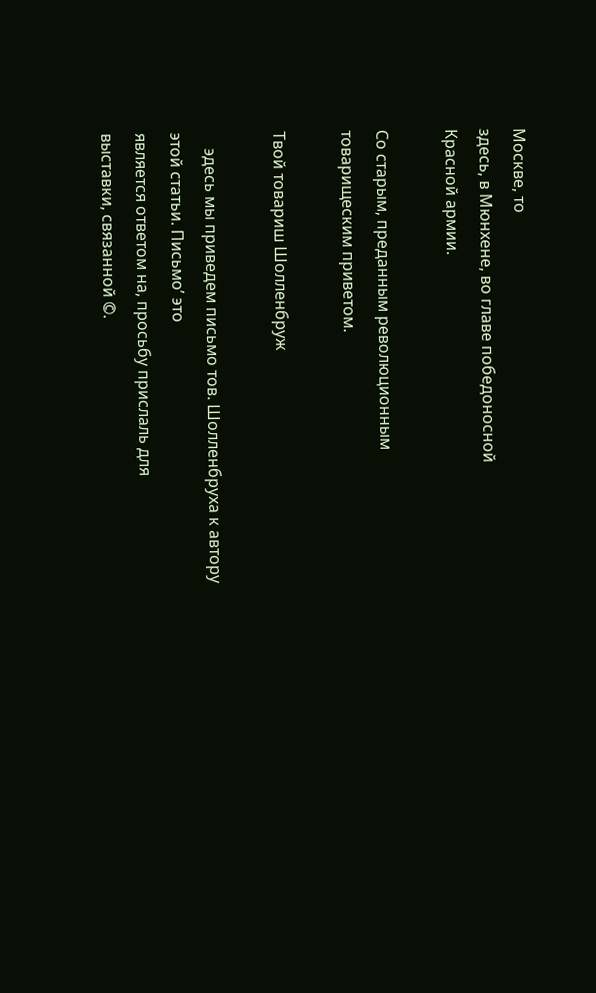Москве, то
здесь, в Мюнхене, во главе победоносной
Красной армии.

Со старым, преданным революционным
товарищеским приветом.

Твой товариш Шолленбруж

    эдесь мы приведем письмо тов. Шолленбруха к автору этой статьи. Письмо’ это
является ответом на, просьбу прислаль для
выставки, связанной ©.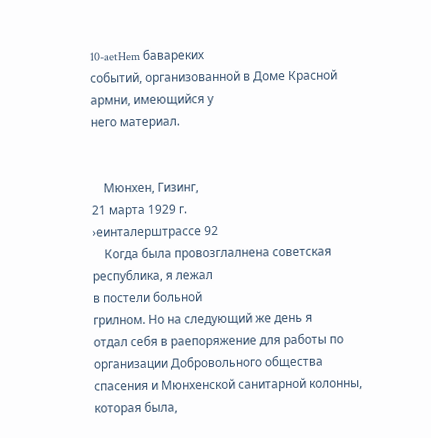10-aetHem бавареких
событий, организованной в Доме Красной
армни, имеющийся у
него материал.


    Мюнхен, Гизинг,
21 марта 1929 г.
›еинталерштрассе 92
    Когда была провозглалнена советская
республика, я лежал
в постели больной
грилном. Но на следующий же день я
отдал себя в раепоряжение для работы по
организации Добровольного общества
спасения и Мюнхенской санитарной колонны, которая была,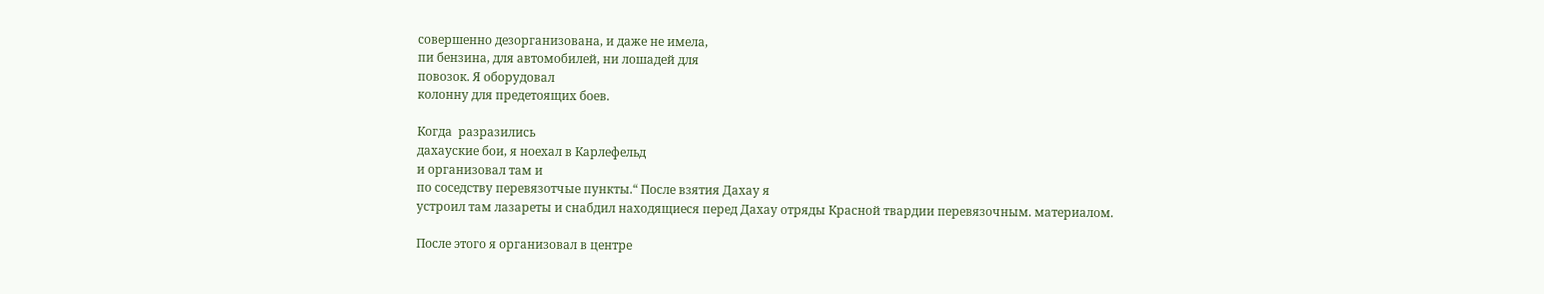совершенно дезорганизована, и даже не имела,
пи бензина, для автомобилей, ни лошадей для
повозок. Я оборудовал
колонну для предетоящих боев.

Когда  разразились
дахауские бои, я ноехал в Карлефельд
и организовал там и
по соседству перевязотчые пункты.“ После взятия Дахау я
устроил там лазареты и снабдил находящиеся перед Дахау отряды Красной твардии перевязочным. материалом.

После этого я организовал в центре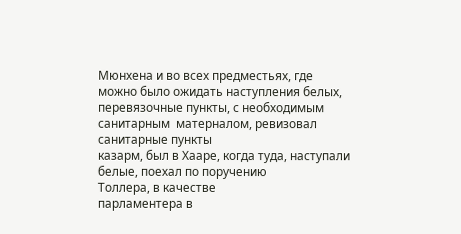Мюнхена и во всех предместьях, где
можно было ожидать наступления белых,
перевязочные пункты, с необходимым
санитарным  матерналом, ревизовал
санитарные пункты
казарм, был в Хааре, когда туда, наступали белые, поехал по поручению
Толлера, в качестве
парламентера в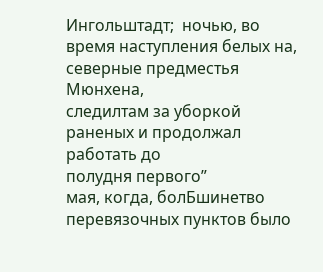Ингольштадт;  ночью, во время наступления белых на,
северные предместья Мюнхена,
следилтам за уборкой раненых и продолжал работать до
полудня первого”
мая, когда, болБшинетво перевязочных пунктов было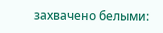захвачено белыми: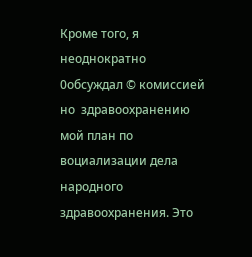Кроме того, я неоднократно  0обсуждал © комиссией
но  здравоохранению мой план по
воциализации дела
народного здравоохранения. Это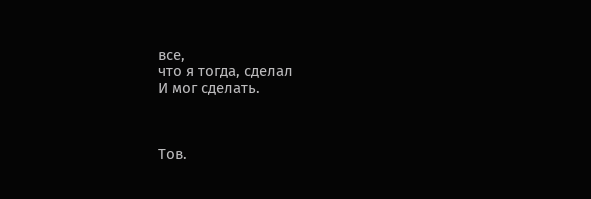все,
что я тогда, сделал
И мог сделать.



Тов.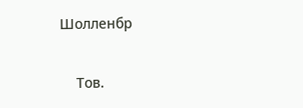Шолленбр


    Тов.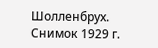Шолленбрух. Снимок 1929 г.